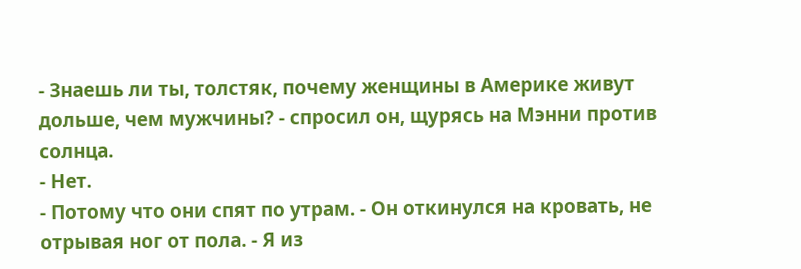- Знаешь ли ты, толстяк, почему женщины в Америке живут дольше, чем мужчины? - спросил он, щурясь на Мэнни против солнца.
- Нет.
- Потому что они спят по утрам. - Он откинулся на кровать, не отрывая ног от пола. - Я из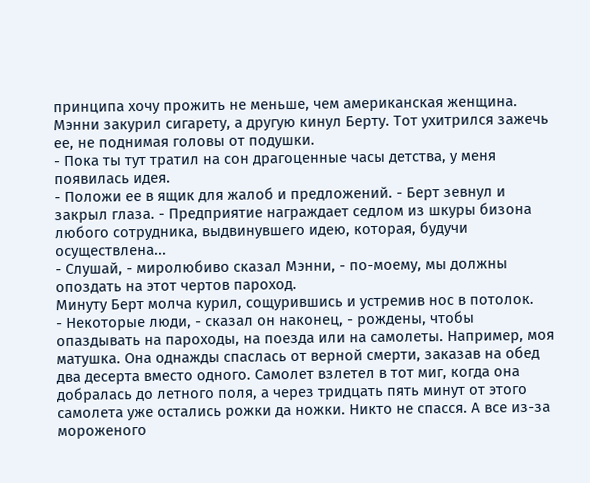принципа хочу прожить не меньше, чем американская женщина.
Мэнни закурил сигарету, а другую кинул Берту. Тот ухитрился зажечь ее, не поднимая головы от подушки.
- Пока ты тут тратил на сон драгоценные часы детства, у меня появилась идея.
- Положи ее в ящик для жалоб и предложений. - Берт зевнул и закрыл глаза. - Предприятие награждает седлом из шкуры бизона любого сотрудника, выдвинувшего идею, которая, будучи осуществлена...
- Слушай, - миролюбиво сказал Мэнни, - по-моему, мы должны опоздать на этот чертов пароход.
Минуту Берт молча курил, сощурившись и устремив нос в потолок.
- Некоторые люди, - сказал он наконец, - рождены, чтобы опаздывать на пароходы, на поезда или на самолеты. Например, моя матушка. Она однажды спаслась от верной смерти, заказав на обед два десерта вместо одного. Самолет взлетел в тот миг, когда она добралась до летного поля, а через тридцать пять минут от этого самолета уже остались рожки да ножки. Никто не спасся. А все из-за мороженого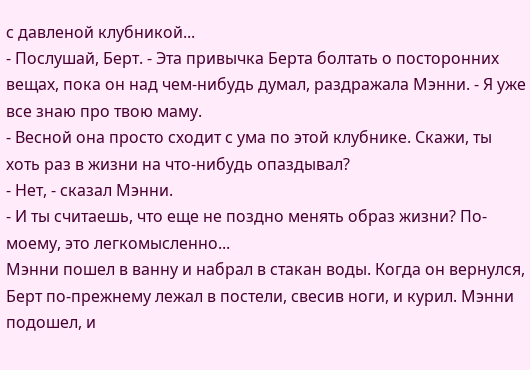с давленой клубникой...
- Послушай, Берт. - Эта привычка Берта болтать о посторонних вещах, пока он над чем-нибудь думал, раздражала Мэнни. - Я уже все знаю про твою маму.
- Весной она просто сходит с ума по этой клубнике. Скажи, ты хоть раз в жизни на что-нибудь опаздывал?
- Нет, - сказал Мэнни.
- И ты считаешь, что еще не поздно менять образ жизни? По-моему, это легкомысленно...
Мэнни пошел в ванну и набрал в стакан воды. Когда он вернулся, Берт по-прежнему лежал в постели, свесив ноги, и курил. Мэнни подошел, и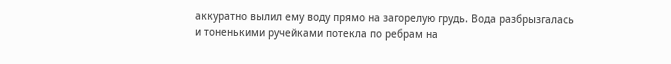аккуратно вылил ему воду прямо на загорелую грудь. Вода разбрызгалась и тоненькими ручейками потекла по ребрам на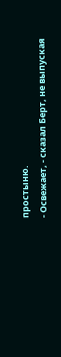простыню.
- Освежает, - сказал Берт, не выпуская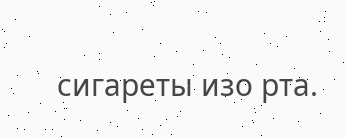сигареты изо рта.